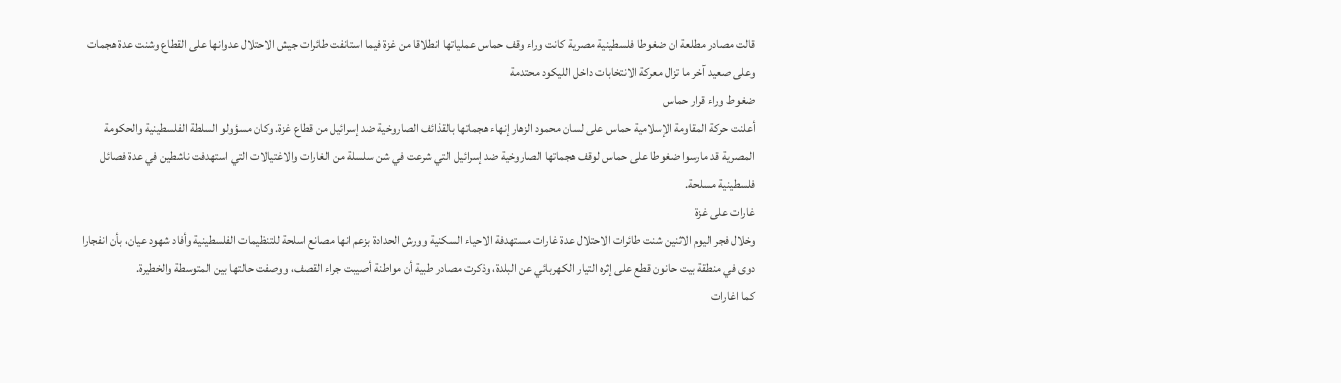قالت مصادر مطلعة ان ضغوطا فلسطينية مصرية كانت وراء وقف حماس عملياتها انطلاقا من غزة فيما استانفت طائرات جيش الاحتلال عدوانها على القطاع وشنت عدة هجمات وعلى صعيد آخر ما تزال معركة الانتخابات داخل الليكود محتدمة
ضغوط وراء قرار حماس
أعلنت حركة المقاومة الإسلامية حماس على لسان محمود الزهار إنهاء هجماتها بالقذائف الصاروخية ضد إسرائيل من قطاع غزة. وكان مسؤولو السلطة الفلسطينية والحكومة المصرية قد مارسوا ضغوطا على حماس لوقف هجماتها الصاروخية ضد إسرائيل التي شرعت في شن سلسلة من الغارات والاغتيالات التي استهدفت ناشطين في عدة فصائل فلسطينية مسلحة.
غارات على غزة
وخلال فجر اليوم الاثنين شنت طائرات الاحتلال عدة غارات مستهدفة الاحياء السكنية وورش الحدادة بزعم انها مصانع اسلحة للتنظيمات الفلسطينية وأفاد شهود عيان، بأن انفجارا دوى في منطقة بيت حانون قطع على إثره التيار الكهربائي عن البلدة، وذكرت مصادر طبية أن مواطنة أصيبت جراء القصف، ووصفت حالتها بين المتوسطة والخطيرة.
كما اغارات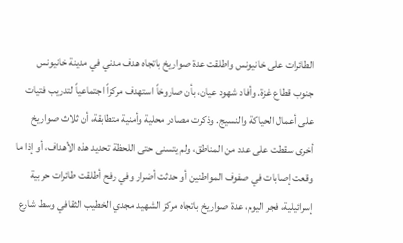الطائرات على خانيونس واطلقت عدة صواريخ باتجاه هدف مدني في مدينة خانيونس جنوب قطاع غزة. وأفاد شهود عيان، بأن صاروخاً استهدف مركزاً اجتماعياً لتدريب فتيات على أعمال الحياكة والنسيج. وذكرت مصادر محلية وأمنية متطابقة، أن ثلاث صواريخ أخرى سقطت على عدد من المناطق، ولم يتسنى حتى اللحظة تحديد هذه الأهداف، أو إذا ما وقعت إصابات في صفوف المواطنين أو حدثت أضرار وفي رفح أطلقت طائرات حربية إسرائيلية، فجر اليوم، عدة صواريخ باتجاه مركز الشهيد مجدي الخطيب الثقافي وسط شارع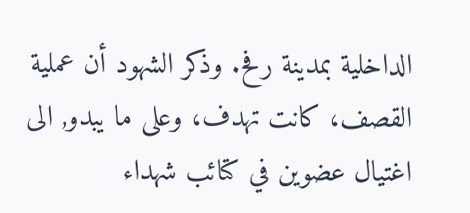الداخلية بمدينة رفح. وذكر الشهود أن عملية القصف، كانت تهدف، وعلى ما يبدو, الى اغتيال عضوين في كتائب شهداء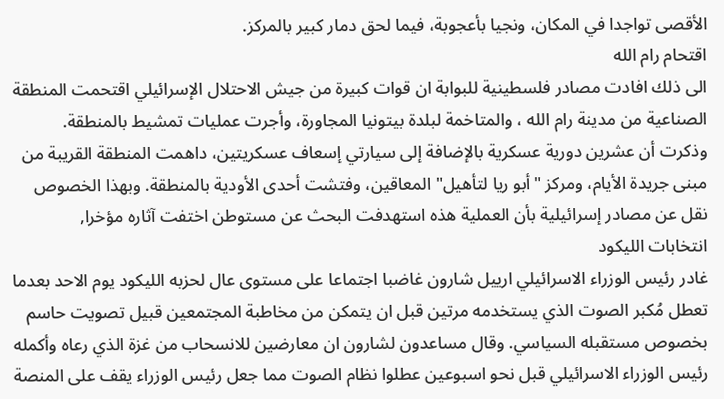الأقصى تواجدا في المكان، ونجيا بأعجوبة، فيما لحق دمار كبير بالمركز.
اقتحام رام الله
الى ذلك افادت مصادر فلسطينية للبوابة ان قوات كبيرة من جيش الاحتلال الإسرائيلي اقتحمت المنطقة الصناعية من مدينة رام الله ، والمتاخمة لبلدة بيتونيا المجاورة، وأجرت عمليات تمشيط بالمنطقة.
وذكرت أن عشرين دورية عسكرية بالإضافة إلى سيارتي إسعاف عسكريتين، داهمت المنطقة القريبة من مبنى جريدة الأيام، ومركز "أبو ريا لتأهيل" المعاقين، وفتشت أحدى الأودية بالمنطقة. وبهذا الخصوص نقل عن مصادر إسرائيلية بأن العملية هذه استهدفت البحث عن مستوطن اختفت آثاره مؤخرا,
انتخابات الليكود
غادر رئيس الوزراء الاسرائيلي ارييل شارون غاضبا اجتماعا على مستوى عال لحزبه الليكود يوم الاحد بعدما تعطل مُكبر الصوت الذي يستخدمه مرتين قبل ان يتمكن من مخاطبة المجتمعين قبيل تصويت حاسم بخصوص مستقبله السياسي. وقال مساعدون لشارون ان معارضين للانسحاب من غزة الذي رعاه وأكمله رئيس الوزراء الاسرائيلي قبل نحو اسبوعين عطلوا نظام الصوت مما جعل رئيس الوزراء يقف على المنصة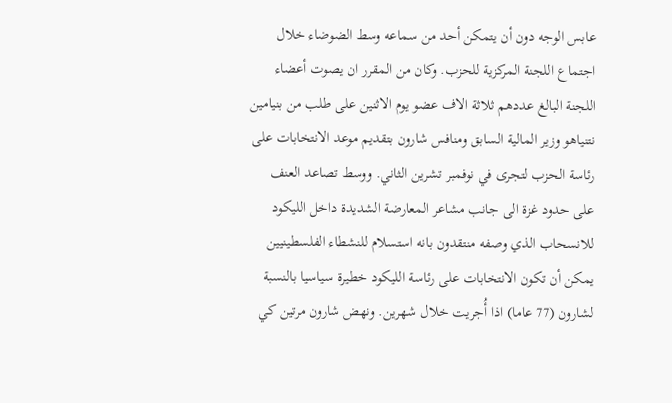عابس الوجه دون أن يتمكن أحد من سماعه وسط الضوضاء خلال اجتماع اللجنة المركزية للحزب. وكان من المقرر ان يصوت أعضاء اللجنة البالغ عددهم ثلاثة الاف عضو يوم الاثنين على طلب من بنيامين نتنياهو وزير المالية السابق ومنافس شارون بتقديم موعد الانتخابات على رئاسة الحزب لتجرى في نوفمبر تشرين الثاني. ووسط تصاعد العنف على حدود غزة الى جانب مشاعر المعارضة الشديدة داخل الليكود للانسحاب الذي وصفه منتقدون بانه استسلام للنشطاء الفلسطينيين يمكن أن تكون الانتخابات على رئاسة الليكود خطيرة سياسيا بالنسبة لشارون (77 عاما) اذا أُجريت خلال شهرين. ونهض شارون مرتين كي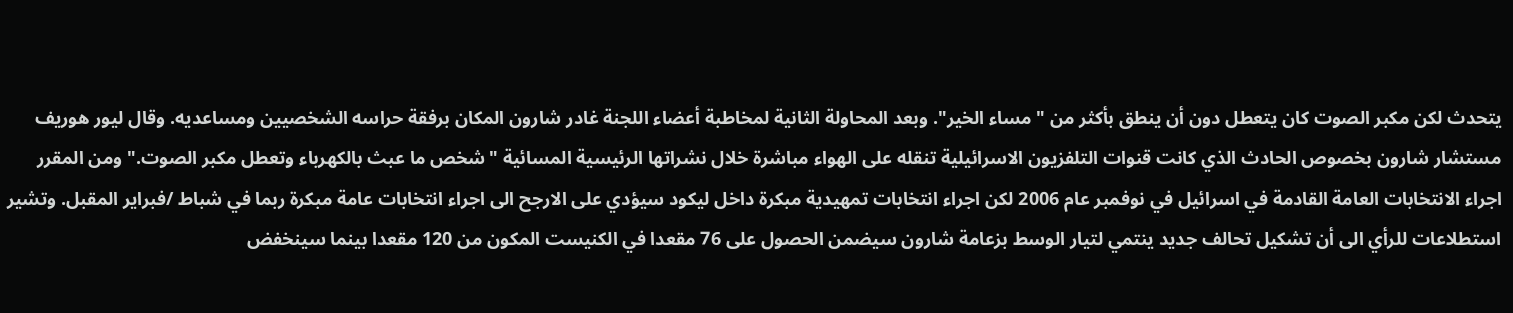يتحدث لكن مكبر الصوت كان يتعطل دون أن ينطق بأكثر من "مساء الخير". وبعد المحاولة الثانية لمخاطبة أعضاء اللجنة غادر شارون المكان برفقة حراسه الشخصيين ومساعديه. وقال ليور هوريف مستشار شارون بخصوص الحادث الذي كانت قنوات التلفزيون الاسرائيلية تنقله على الهواء مباشرة خلال نشراتها الرئيسية المسائية "شخص ما عبث بالكهرباء وتعطل مكبر الصوت." ومن المقرر اجراء الانتخابات العامة القادمة في اسرائيل في نوفمبر عام 2006 لكن اجراء انتخابات تمهيدية مبكرة داخل ليكود سيؤدي على الارجح الى اجراء انتخابات عامة مبكرة ربما في شباط /فبراير المقبل. وتشير استطلاعات للرأي الى أن تشكيل تحالف جديد ينتمي لتيار الوسط بزعامة شارون سيضمن الحصول على 76 مقعدا في الكنيست المكون من 120 مقعدا بينما سينخفض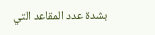بشدة عدد المقاعد التي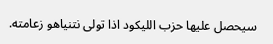سيحصل عليها حزب الليكود اذا تولى نتنياهو زعامته.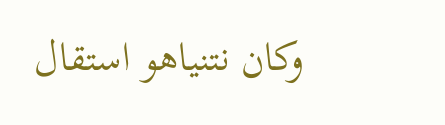وكان نتنياهو استقال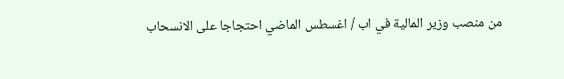من منصب وزير المالية في اب / اغسطس الماضي احتجاجا على الانسحاب